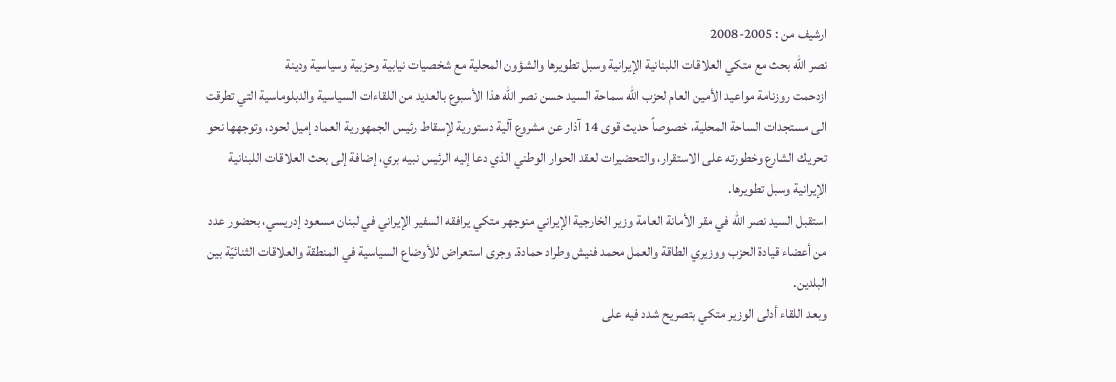ارشيف من : 2005-2008
نصر الله بحث مع متكي العلاقات اللبنانية الإيرانية وسبل تطويرها والشؤون المحلية مع شخصيات نيابية وحزبية وسياسية ودينة
ازدحمت روزنامة مواعيد الأمين العام لحزب الله سماحة السيد حسن نصر الله هذا الأسبوع بالعديد من اللقاءات السياسية والدبلوماسية التي تطرقت الى مستجدات الساحة المحلية، خصوصاً حديث قوى 14 آذار عن مشروع آلية دستورية لإسقاط رئيس الجمهورية العماد إميل لحود، وتوجهها نحو تحريك الشارع وخطورته على الاستقرار، والتحضيرات لعقد الحوار الوطني الذي دعا إليه الرئيس نبيه بري، إضافة إلى بحث العلاقات اللبنانية الإيرانية وسبل تطويرها.
استقبل السيد نصر الله في مقر الأمانة العامة وزير الخارجية الإيراني منوجهر متكي يرافقه السفير الإيراني في لبنان مسعود إدريسي، بحضور عدد من أعضاء قيادة الحزب ووزيري الطاقة والعمل محمد فنيش وطراد حمادة. وجرى استعراض للأوضاع السياسية في المنطقة والعلاقات الثنائيّة بين البلدين.
وبعد اللقاء أدلى الوزير متكي بتصريح شدد فيه على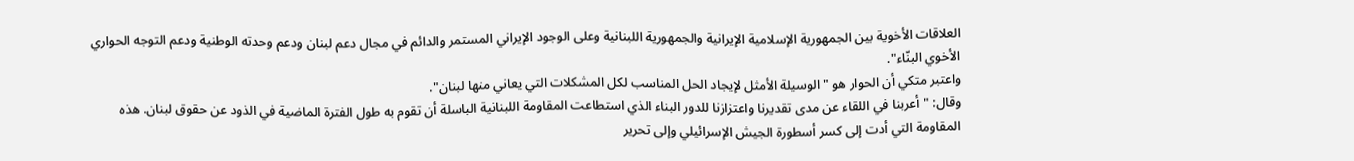العلاقات الأخوية بين الجمهورية الإسلامية الإيرانية والجمهورية اللبنانية وعلى الوجود الإيراني المستمر والدائم في مجال دعم لبنان ودعم وحدته الوطنية ودعم التوجه الحواري الأخوي البنّاء".
واعتبر متكي أن الحوار هو "الوسيلة الأمثل لإيجاد الحل المناسب لكل المشكلات التي يعاني منها لبنان".
وقال: "أعربنا في اللقاء عن مدى تقديرنا واعتزازنا للدور البناء الذي استطاعت المقاومة اللبنانية الباسلة أن تقوم به طول الفترة الماضية في الذود عن حقوق لبنان. هذه المقاومة التي أدت إلى كسر أسطورة الجيش الإسرائيلي وإلى تحرير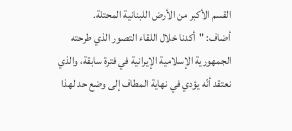القسم الأكبر من الأرض اللبنانية المحتلة.
أضاف: "أكدنا خلال اللقاء التصور الذي طرحته الجمهورية الإسلامية الإيرانية في فترة سابقة، والذي نعتقد أنّه يؤدي في نهاية المطاف إلى وضع حد لهذا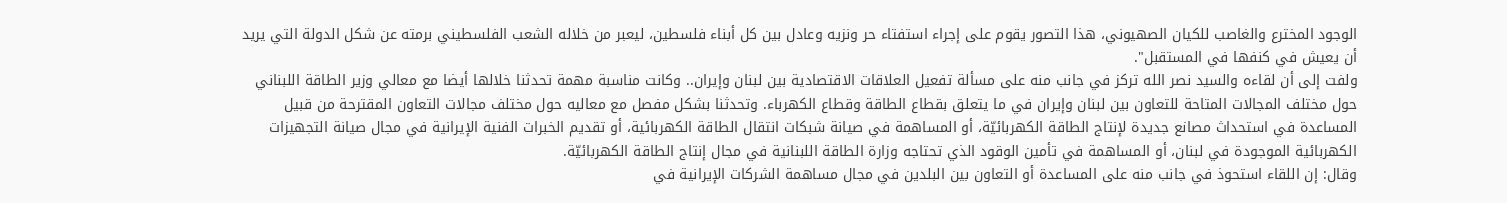الوجود المخترع والغاصب للكيان الصهيوني، هذا التصور يقوم على إجراء استفتاء حر ونزيه وعادل بين كل أبناء فلسطين، ليعبر من خلاله الشعب الفلسطيني برمته عن شكل الدولة التي يريد أن يعيش في كنفها في المستقبل".
ولفت إلى أن لقاءه والسيد نصر الله تركز في جانب منه على مسألة تفعيل العلاقات الاقتصادية بين لبنان وإيران.. وكانت مناسبة مهمة تحدثنا خلالها أيضا مع معالي وزير الطاقة اللبناني حول مختلف المجالات المتاحة للتعاون بين لبنان وإيران في ما يتعلق بقطاع الطاقة وقطاع الكهرباء. وتحدثنا بشكل مفصل مع معاليه حول مختلف مجالات التعاون المقترحة من قبيل المساعدة في استحداث مصانع جديدة لإنتاج الطاقة الكهربائيّة، أو المساهمة في صيانة شبكات انتقال الطاقة الكهربائية، أو تقديم الخبرات الفنية الإيرانية في مجال صيانة التجهيزات الكهربائية الموجودة في لبنان، أو المساهمة في تأمين الوقود الذي تحتاجه وزارة الطاقة اللبنانية في مجال إنتاج الطاقة الكهربائيّة.
وقال: إن اللقاء استحوذ في جانب منه على المساعدة أو التعاون بين البلدين في مجال مساهمة الشركات الإيرانية في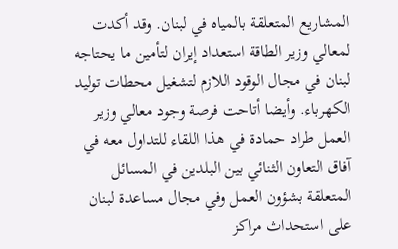المشاريع المتعلقة بالمياه في لبنان. وقد أكدت لمعالي وزير الطاقة استعداد إيران لتأمين ما يحتاجه لبنان في مجال الوقود اللازم لتشغيل محطات توليد الكهرباء. وأيضا أتاحت فرصة وجود معالي وزير العمل طراد حمادة في هذا اللقاء للتداول معه في آفاق التعاون الثنائي بين البلدين في المسائل المتعلقة بشؤون العمل وفي مجال مساعدة لبنان على استحداث مراكز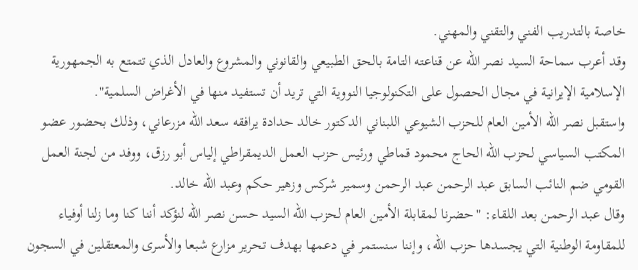خاصة بالتدريب الفني والتقني والمهني.
وقد أعرب سماحة السيد نصر الله عن قناعته التامة بالحق الطبيعي والقانوني والمشروع والعادل الذي تتمتع به الجمهورية الإسلامية الإيرانية في مجال الحصول على التكنولوجيا النووية التي تريد أن تستفيد منها في الأغراض السلمية".
واستقبل نصر الله الأمين العام للحزب الشيوعي اللبناني الدكتور خالد حدادة يرافقه سعد الله مزرعاني، وذلك بحضور عضو المكتب السياسي لحزب الله الحاج محمود قماطي ورئيس حزب العمل الديمقراطي إلياس أبو رزق، ووفد من لجنة العمل القومي ضم النائب السابق عبد الرحمن عبد الرحمن وسمير شركس وزهير حكم وعبد الله خالد.
وقال عبد الرحمن بعد اللقاء: "حضرنا لمقابلة الأمين العام لحزب الله السيد حسن نصر الله لنؤكد أننا كنا وما زلنا أوفياء للمقاومة الوطنية التي يجسدها حزب الله، وإننا سنستمر في دعمها بهدف تحرير مزارع شبعا والأسرى والمعتقلين في السجون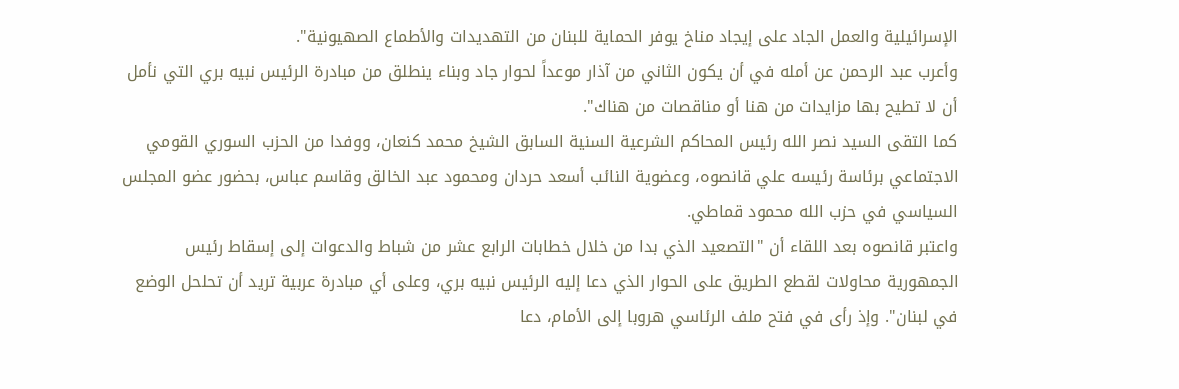الإسرائيلية والعمل الجاد على إيجاد مناخ يوفر الحماية للبنان من التهديدات والأطماع الصهيونية".
وأعرب عبد الرحمن عن أمله في أن يكون الثاني من آذار موعداً لحوار جاد وبناء ينطلق من مبادرة الرئيس نبيه بري التي نأمل أن لا تطيح بها مزايدات من هنا أو مناقصات من هناك".
كما التقى السيد نصر الله رئيس المحاكم الشرعية السنية السابق الشيخ محمد كنعان، ووفدا من الحزب السوري القومي الاجتماعي برئاسة رئيسه علي قانصوه، وعضوية النائب أسعد حردان ومحمود عبد الخالق وقاسم عباس، بحضور عضو المجلس السياسي في حزب الله محمود قماطي.
واعتبر قانصوه بعد اللقاء أن "التصعيد الذي بدا من خلال خطابات الرابع عشر من شباط والدعوات إلى إسقاط رئيس الجمهورية محاولات لقطع الطريق على الحوار الذي دعا إليه الرئيس نبيه بري، وعلى أي مبادرة عربية تريد أن تحلحل الوضع في لبنان". وإذ رأى في فتح ملف الرئاسي هروبا إلى الأمام، دعا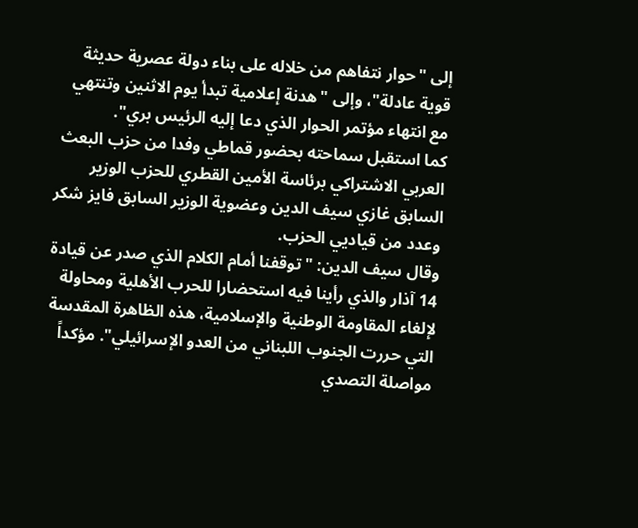إلى "حوار نتفاهم من خلاله على بناء دولة عصرية حديثة قوية عادلة"، وإلى "هدنة إعلامية تبدأ يوم الاثنين وتنتهي مع انتهاء مؤتمر الحوار الذي دعا إليه الرئيس بري".
كما استقبل سماحته بحضور قماطي وفدا من حزب البعث العربي الاشتراكي برئاسة الأمين القطري للحزب الوزير السابق غازي سيف الدين وعضوية الوزير السابق فايز شكر وعدد من قياديي الحزب.
وقال سيف الدين: "توقفنا أمام الكلام الذي صدر عن قيادة 14 آذار والذي رأينا فيه استحضارا للحرب الأهلية ومحاولة لإلغاء المقاومة الوطنية والإسلامية، هذه الظاهرة المقدسة التي حررت الجنوب اللبناني من العدو الإسرائيلي". مؤكداً مواصلة التصدي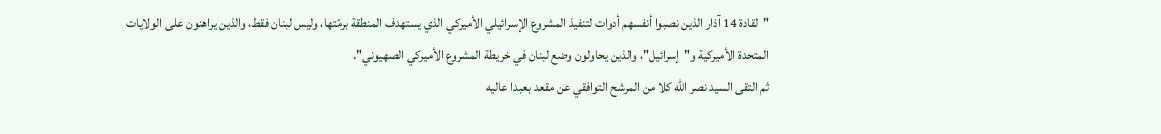"لقادة 14 آذار الذين نصبوا أنفسهم أدوات لتنفيذ المشروع الإسرائيلي الأميركي الذي يستهدف المنطقة برمّتها، وليس لبنان فقط، والذين يراهنون على الولايات المتحدة الأميركية و"إسرائيل"، والذين يحاولون وضع لبنان في خريطة المشروع الأميركي الصهيوني".
ثم التقى السيد نصر الله كلا من المرشح التوافقي عن مقعد بعبدا عاليه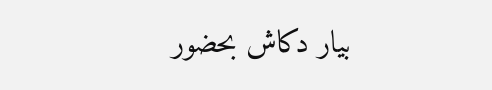بيار دكاش بحضور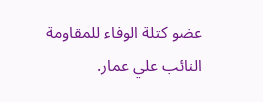عضو كتلة الوفاء للمقاومة النائب علي عمار.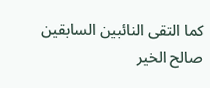كما التقى النائبين السابقين صالح الخير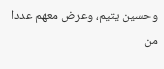وحسين يتيم، وعرض معهم عددا من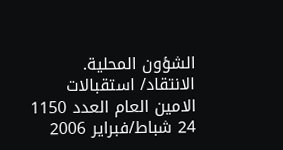الشؤون المحلية.
الانتقاد/ استقبالات الامين العام العدد 1150 24 شباط/فبراير 2006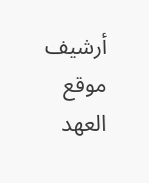أرشيف موقع العهد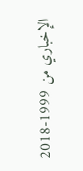الإخباري من 1999-2018